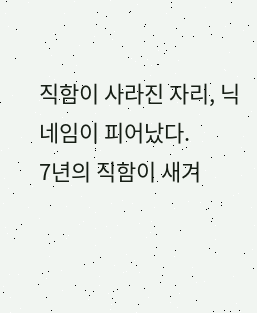직함이 사라진 자리, 닉네임이 피어났다.
7년의 직함이 새겨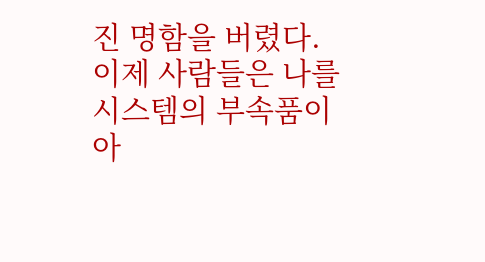진 명함을 버렸다.
이제 사람들은 나를 시스템의 부속품이 아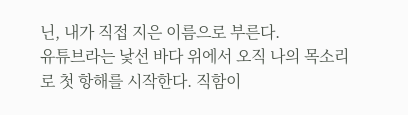닌, 내가 직접 지은 이름으로 부른다.
유튜브라는 낯선 바다 위에서 오직 나의 목소리로 첫 항해를 시작한다. 직함이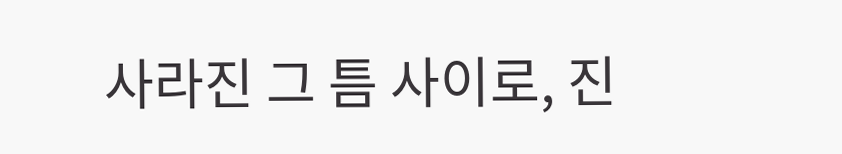사라진 그 틈 사이로, 진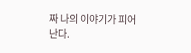짜 나의 이야기가 피어난다.